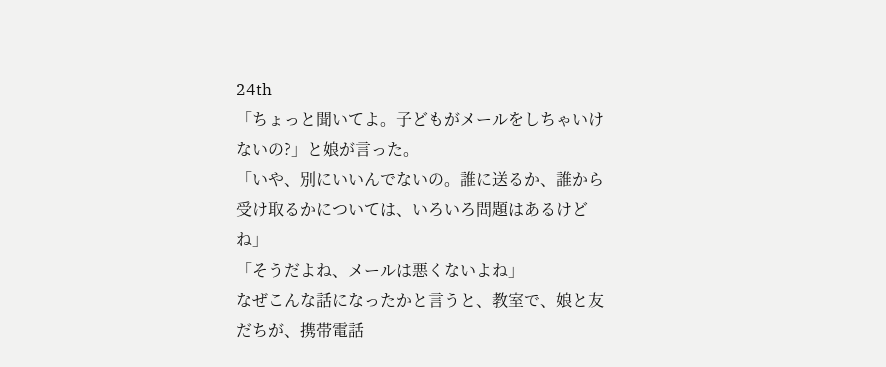24th
「ちょっと聞いてよ。子どもがメールをしちゃいけないの?」と娘が言った。
「いや、別にいいんでないの。誰に送るか、誰から受け取るかについては、いろいろ問題はあるけどね」
「そうだよね、メールは悪くないよね」
なぜこんな話になったかと言うと、教室で、娘と友だちが、携帯電話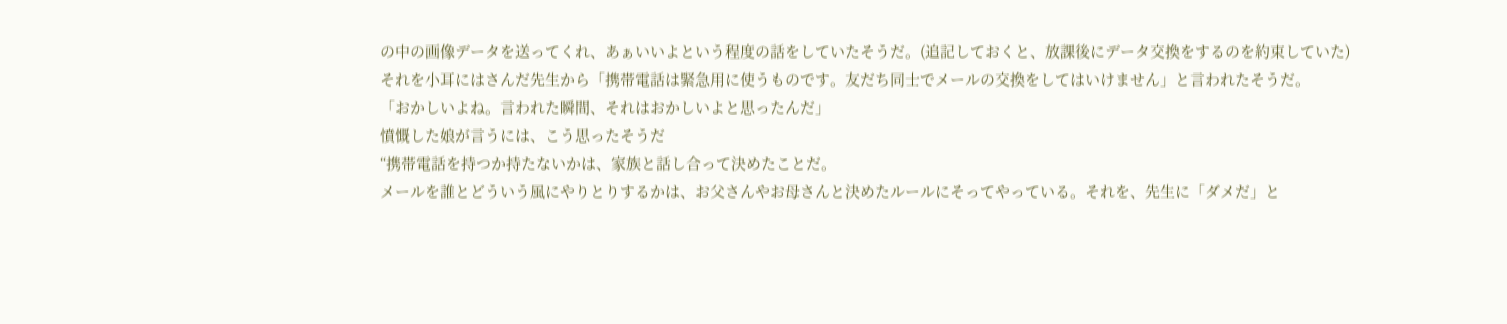の中の画像データを送ってくれ、あぁいいよという程度の話をしていたそうだ。(追記しておくと、放課後にデータ交換をするのを約束していた)
それを小耳にはさんだ先生から「携帯電話は緊急用に使うものです。友だち同士でメールの交換をしてはいけません」と言われたそうだ。
「おかしいよね。言われた瞬間、それはおかしいよと思ったんだ」
憤慨した娘が言うには、こう思ったそうだ
“携帯電話を持つか持たないかは、家族と話し合って決めたことだ。
メールを誰とどういう風にやりとりするかは、お父さんやお母さんと決めたルールにそってやっている。それを、先生に「ダメだ」と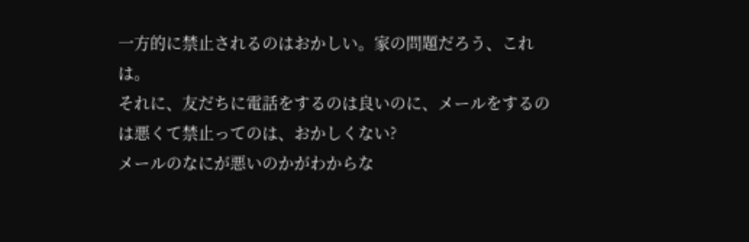一方的に禁止されるのはおかしい。家の問題だろう、これは。
それに、友だちに電話をするのは良いのに、メールをするのは悪くて禁止ってのは、おかしくない?
メールのなにが悪いのかがわからな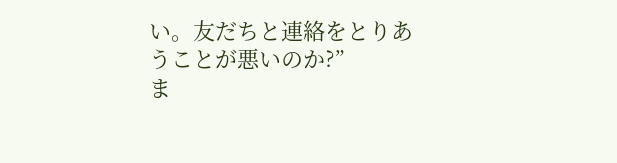い。友だちと連絡をとりあうことが悪いのか?”
ま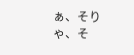ぁ、そりゃ、そ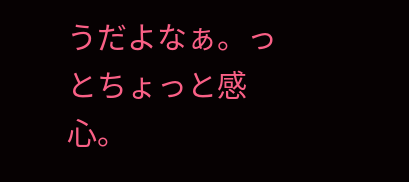うだよなぁ。っとちょっと感心。